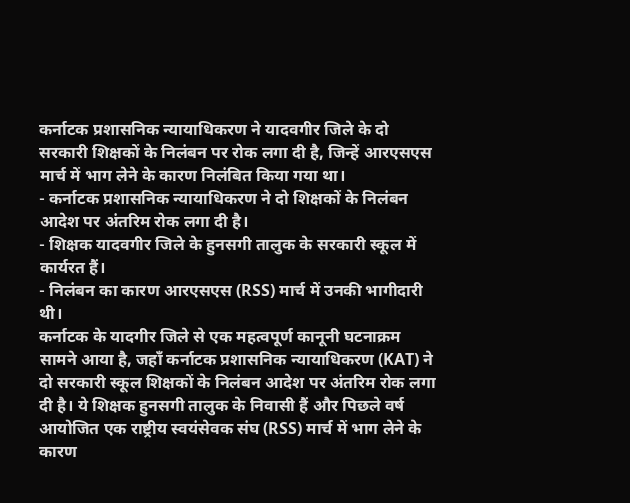कर्नाटक प्रशासनिक न्यायाधिकरण ने यादवगीर जिले के दो सरकारी शिक्षकों के निलंबन पर रोक लगा दी है, जिन्हें आरएसएस मार्च में भाग लेने के कारण निलंबित किया गया था।
- कर्नाटक प्रशासनिक न्यायाधिकरण ने दो शिक्षकों के निलंबन आदेश पर अंतरिम रोक लगा दी है।
- शिक्षक यादवगीर जिले के हुनसगी तालुक के सरकारी स्कूल में कार्यरत हैं।
- निलंबन का कारण आरएसएस (RSS) मार्च में उनकी भागीदारी थी।
कर्नाटक के यादगीर जिले से एक महत्वपूर्ण कानूनी घटनाक्रम सामने आया है, जहाँ कर्नाटक प्रशासनिक न्यायाधिकरण (KAT) ने दो सरकारी स्कूल शिक्षकों के निलंबन आदेश पर अंतरिम रोक लगा दी है। ये शिक्षक हुनसगी तालुक के निवासी हैं और पिछले वर्ष आयोजित एक राष्ट्रीय स्वयंसेवक संघ (RSS) मार्च में भाग लेने के कारण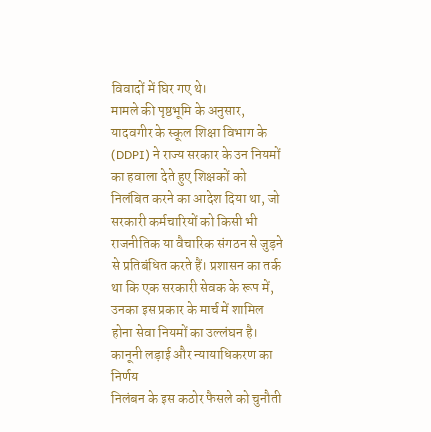विवादों में घिर गए थे।
मामले की पृष्ठभूमि के अनुसार, यादवगीर के स्कूल शिक्षा विभाग के (DDPI) ने राज्य सरकार के उन नियमों का हवाला देते हुए शिक्षकों को निलंबित करने का आदेश दिया था, जो सरकारी कर्मचारियों को किसी भी राजनीतिक या वैचारिक संगठन से जुड़ने से प्रतिबंधित करते हैं। प्रशासन का तर्क था कि एक सरकारी सेवक के रूप में, उनका इस प्रकार के मार्च में शामिल होना सेवा नियमों का उल्लंघन है।
कानूनी लड़ाई और न्यायाधिकरण का निर्णय
निलंबन के इस कठोर फैसले को चुनौती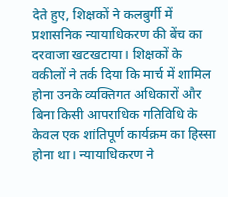देते हुए, शिक्षकों ने कलबुर्गी में प्रशासनिक न्यायाधिकरण की बेंच का दरवाजा खटखटाया। शिक्षकों के वकीलों ने तर्क दिया कि मार्च में शामिल होना उनके व्यक्तिगत अधिकारों और बिना किसी आपराधिक गतिविधि के केवल एक शांतिपूर्ण कार्यक्रम का हिस्सा होना था। न्यायाधिकरण ने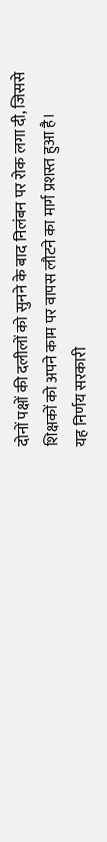दोनों पक्षों की दलीलों को सुनने के बाद निलंबन पर रोक लगा दी, जिससे शिक्षकों को अपने काम पर वापस लौटने का मार्ग प्रशस्त हुआ है।
यह निर्णय सरकारी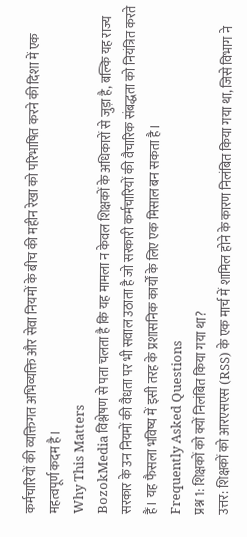कर्मचारियों की व्यक्तिगत अभिव्यक्ति और सेवा नियमों के बीच की महीन रेखा को परिभाषित करने की दिशा में एक महत्वपूर्ण कदम है।
Why This Matters
BozokMedia विश्लेषण से पता चलता है कि यह मामला न केवल शिक्षकों के अधिकारों से जुड़ा है, बल्कि यह राज्य सरकार के उन नियमों की वैधता पर भी सवाल उठाता है जो सरकारी कर्मचारियों की वैचारिक संबद्धता को नियंत्रित करते हैं। यह फैसला भविष्य में इसी तरह के प्रशासनिक कार्यों के लिए एक मिसाल बन सकता है।
Frequently Asked Questions
प्रश्न 1: शिक्षकों को क्यों निलंबित किया गया था?
उत्तर: शिक्षकों को आरएसएस (RSS) के एक मार्च में शामिल होने के कारण निलंबित किया गया था, जिसे विभाग ने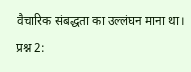वैचारिक संबद्धता का उल्लंघन माना था।
प्रश्न 2: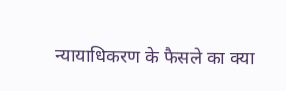न्यायाधिकरण के फैसले का क्या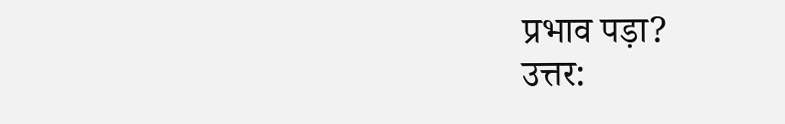प्रभाव पड़ा?
उत्तर: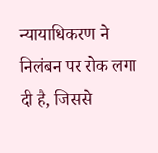न्यायाधिकरण ने निलंबन पर रोक लगा दी है, जिससे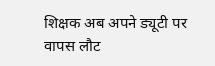शिक्षक अब अपने ड्यूटी पर वापस लौट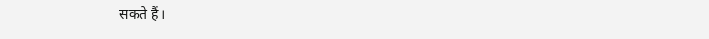सकते हैं।